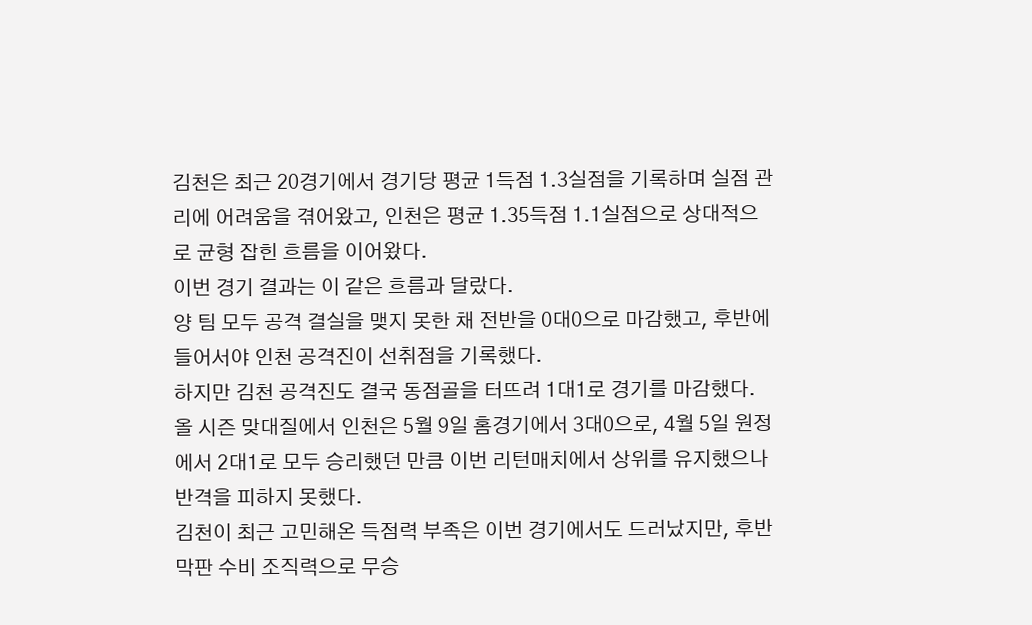김천은 최근 20경기에서 경기당 평균 1득점 1.3실점을 기록하며 실점 관리에 어려움을 겪어왔고, 인천은 평균 1.35득점 1.1실점으로 상대적으로 균형 잡힌 흐름을 이어왔다.
이번 경기 결과는 이 같은 흐름과 달랐다.
양 팀 모두 공격 결실을 맺지 못한 채 전반을 0대0으로 마감했고, 후반에 들어서야 인천 공격진이 선취점을 기록했다.
하지만 김천 공격진도 결국 동점골을 터뜨려 1대1로 경기를 마감했다.
올 시즌 맞대질에서 인천은 5월 9일 홈경기에서 3대0으로, 4월 5일 원정에서 2대1로 모두 승리했던 만큼 이번 리턴매치에서 상위를 유지했으나 반격을 피하지 못했다.
김천이 최근 고민해온 득점력 부족은 이번 경기에서도 드러났지만, 후반 막판 수비 조직력으로 무승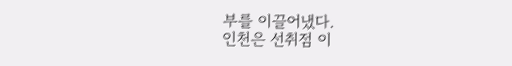부를 이끌어냈다.
인천은 선취점 이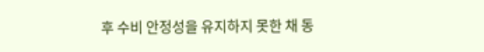후 수비 안정성을 유지하지 못한 채 동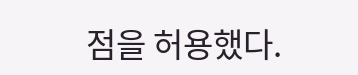점을 허용했다.